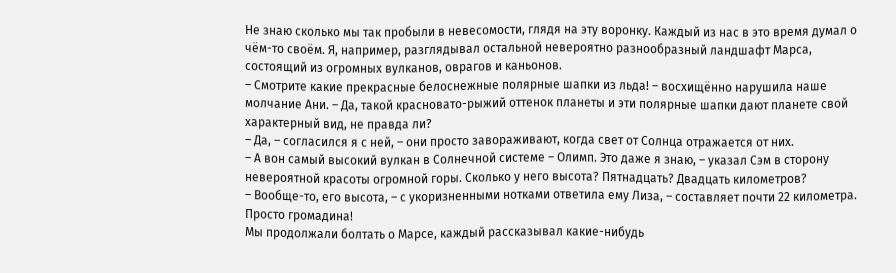Не знаю сколько мы так пробыли в невесомости, глядя на эту воронку. Каждый из нас в это время думал о чём-то своём. Я, например, разглядывал остальной невероятно разнообразный ландшафт Марса, состоящий из огромных вулканов, оврагов и каньонов.
– Смотрите какие прекрасные белоснежные полярные шапки из льда! – восхищённо нарушила наше молчание Ани. – Да, такой красновато-рыжий оттенок планеты и эти полярные шапки дают планете свой характерный вид, не правда ли?
– Да, – согласился я с ней, – они просто завораживают, когда свет от Солнца отражается от них.
– А вон самый высокий вулкан в Солнечной системе – Олимп. Это даже я знаю, – указал Сэм в сторону невероятной красоты огромной горы. Сколько у него высота? Пятнадцать? Двадцать километров?
– Вообще-то, его высота, – с укоризненными нотками ответила ему Лиза, – составляет почти 22 километра. Просто громадина!
Мы продолжали болтать о Марсе, каждый рассказывал какие-нибудь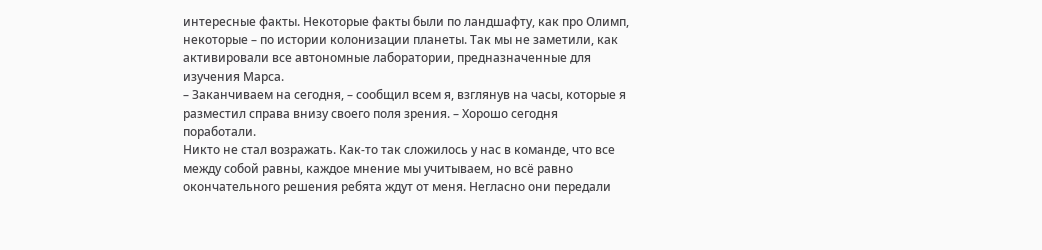интересные факты. Некоторые факты были по ландшафту, как про Олимп, некоторые – по истории колонизации планеты. Так мы не заметили, как активировали все автономные лаборатории, предназначенные для изучения Марса.
– Заканчиваем на сегодня, – сообщил всем я, взглянув на часы, которые я разместил справа внизу своего поля зрения. – Хорошо сегодня поработали.
Никто не стал возражать. Как-то так сложилось у нас в команде, что все между собой равны, каждое мнение мы учитываем, но всё равно окончательного решения ребята ждут от меня. Негласно они передали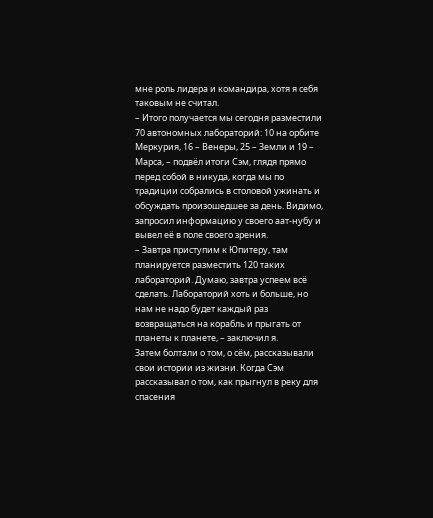мне роль лидера и командира, хотя я себя таковым не считал.
– Итого получается мы сегодня разместили 70 автономных лабораторий: 10 на орбите Меркурия, 16 – Венеры, 25 – Земли и 19 – Марса, – подвёл итоги Сэм, глядя прямо перед собой в никуда, когда мы по традиции собрались в столовой ужинать и обсуждать произошедшее за день. Видимо, запросил информацию у своего аат-нубу и вывел её в поле своего зрения.
– Завтра приступим к Юпитеру, там планируется разместить 120 таких лабораторий. Думаю, завтра успеем всё сделать. Лабораторий хоть и больше, но нам не надо будет каждый раз возвращаться на корабль и прыгать от планеты к планете, – заключил я.
Затем болтали о том, о сём, рассказывали свои истории из жизни. Когда Сэм рассказывал о том, как прыгнул в реку для спасения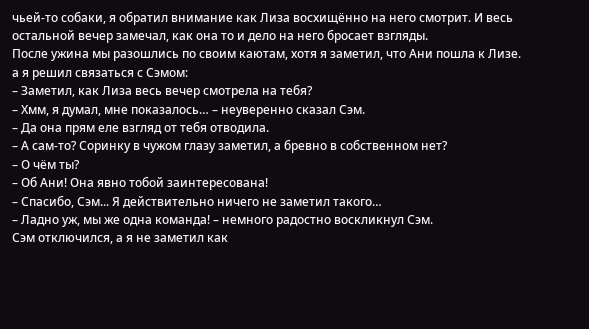чьей-то собаки, я обратил внимание как Лиза восхищённо на него смотрит. И весь остальной вечер замечал, как она то и дело на него бросает взгляды.
После ужина мы разошлись по своим каютам, хотя я заметил, что Ани пошла к Лизе. а я решил связаться с Сэмом:
– Заметил, как Лиза весь вечер смотрела на тебя?
– Хмм, я думал, мне показалось… – неуверенно сказал Сэм.
– Да она прям еле взгляд от тебя отводила.
– А сам-то? Соринку в чужом глазу заметил, а бревно в собственном нет?
– О чём ты?
– Об Ани! Она явно тобой заинтересована!
– Спасибо, Сэм... Я действительно ничего не заметил такого…
– Ладно уж, мы же одна команда! – немного радостно воскликнул Сэм.
Сэм отключился, а я не заметил как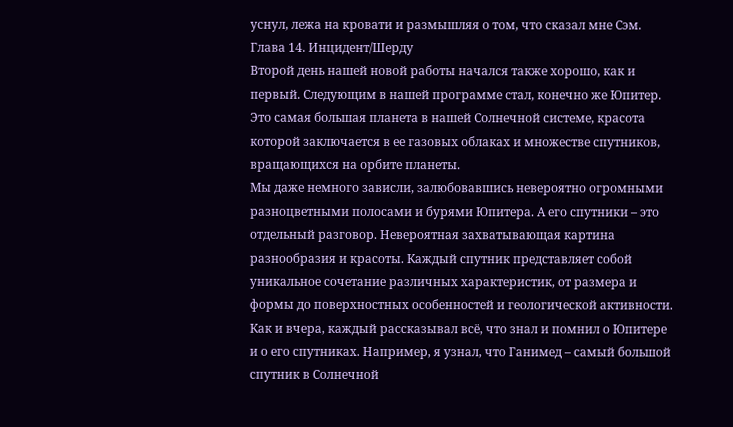уснул, лежа на кровати и размышляя о том, что сказал мне Сэм.
Глава 14. Инцидент/Шерду
Второй день нашей новой работы начался также хорошо, как и первый. Следующим в нашей программе стал, конечно же Юпитер. Это самая большая планета в нашей Солнечной системе, красота которой заключается в ее газовых облаках и множестве спутников, вращающихся на орбите планеты.
Мы даже немного зависли, залюбовавшись невероятно огромными разноцветными полосами и бурями Юпитера. А его спутники – это отдельный разговор. Невероятная захватывающая картина разнообразия и красоты. Каждый спутник представляет собой уникальное сочетание различных характеристик, от размера и формы до поверхностных особенностей и геологической активности.
Как и вчера, каждый рассказывал всё, что знал и помнил о Юпитере и о его спутниках. Например, я узнал, что Ганимед – самый большой спутник в Солнечной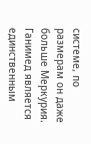системе, по размерам он даже больше Меркурия.
Ганимед является единственным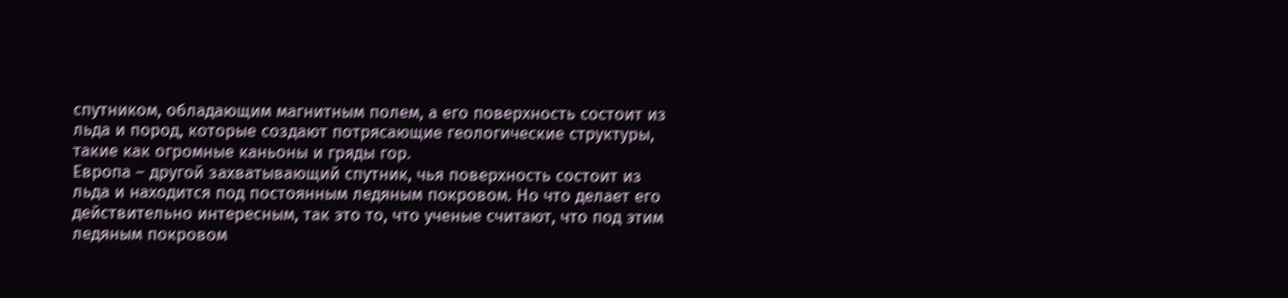спутником, обладающим магнитным полем, а его поверхность состоит из льда и пород, которые создают потрясающие геологические структуры, такие как огромные каньоны и гряды гор.
Европа – другой захватывающий спутник, чья поверхность состоит из льда и находится под постоянным ледяным покровом. Но что делает его действительно интересным, так это то, что ученые считают, что под этим ледяным покровом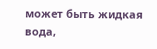может быть жидкая вода,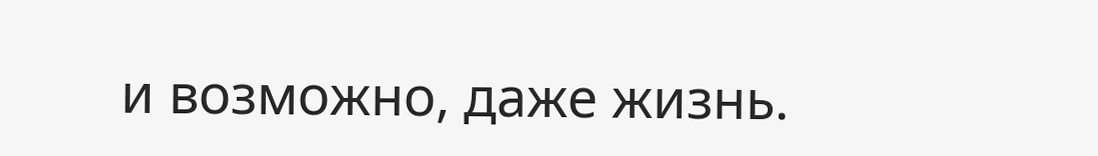и возможно, даже жизнь.